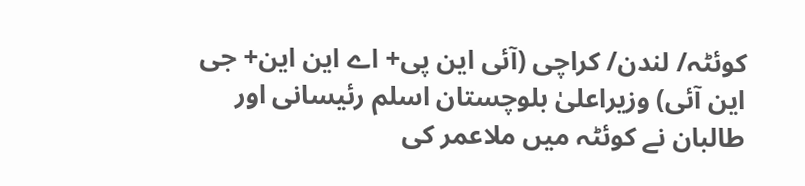کوئٹہ/ لندن/ کراچی (آئی این پی+ اے این این+ جی این آئی) وزیراعلیٰ بلوچستان اسلم رئیسانی اور طالبان نے کوئٹہ میں ملاعمر کی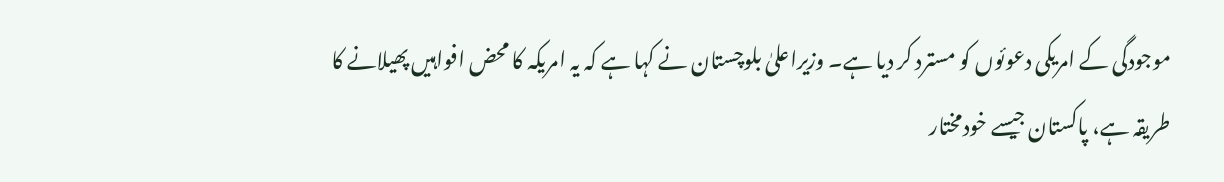موجودگی کے امریکی دعوئوں کو مسترد کر دیا ہے۔ وزیراعلیٰ بلوچستان نے کہا ہے کہ یہ امریکہ کا محض افواہیں پھیلانے کا طریقہ ہے، پاکستان جیسے خودمختار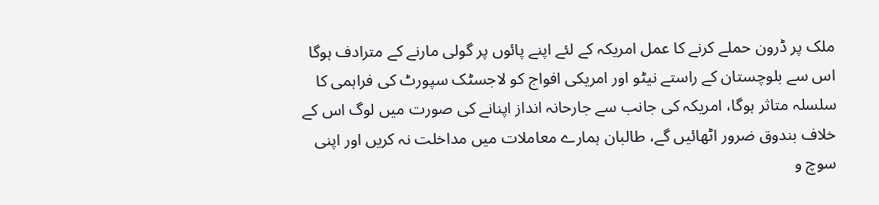ملک پر ڈرون حملے کرنے کا عمل امریکہ کے لئے اپنے پائوں پر گولی مارنے کے مترادف ہوگا اس سے بلوچستان کے راستے نیٹو اور امریکی افواج کو لاجسٹک سپورٹ کی فراہمی کا سلسلہ متاثر ہوگا، امریکہ کی جانب سے جارحانہ انداز اپنانے کی صورت میں لوگ اس کے خلاف بندوق ضرور اٹھائیں گے، طالبان ہمارے معاملات میں مداخلت نہ کریں اور اپنی سوچ و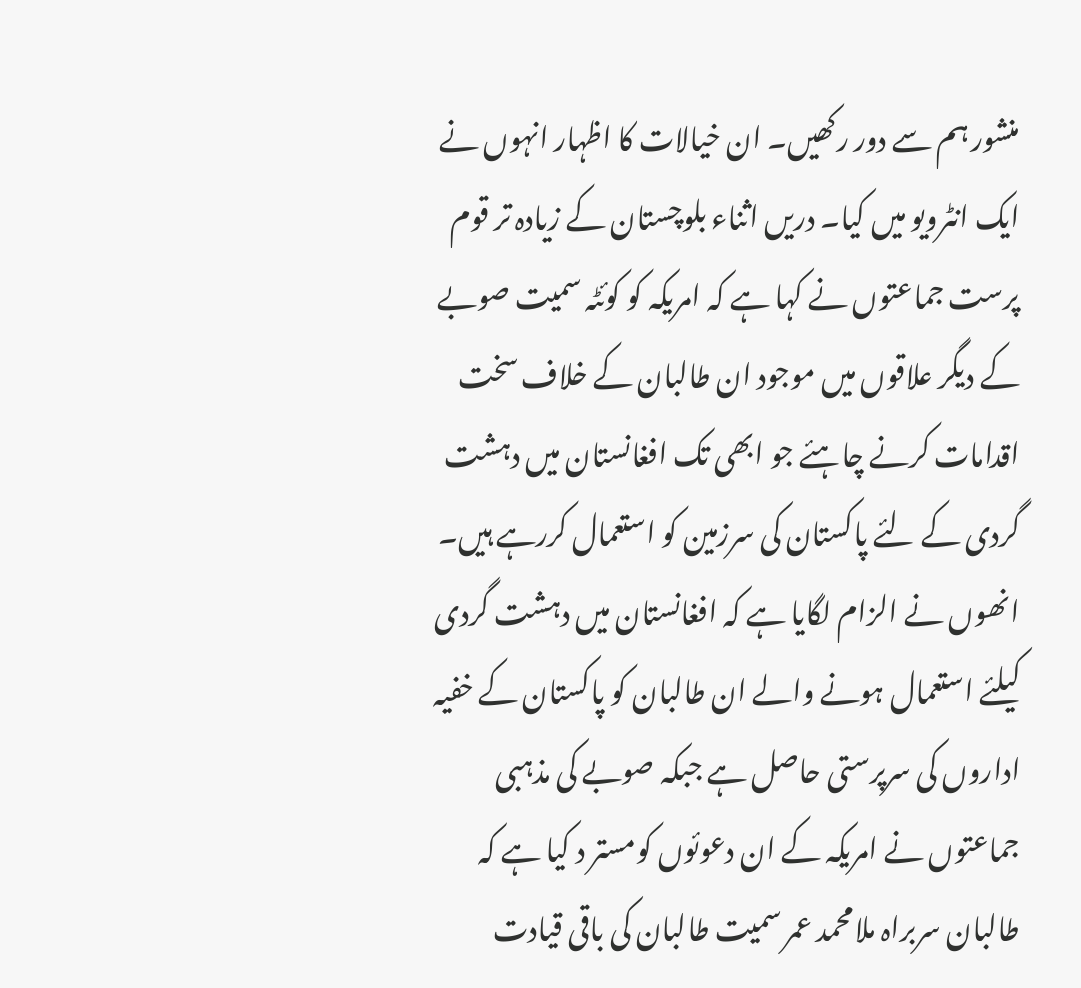منشور ہم سے دور رکھیں۔ ان خیالات کا اظہار انہوں نے ایک انٹرویو میں کیا۔ دریں اثناء بلوچستان کے زیادہ تر قوم پرست جماعتوں نے کہا ہے کہ امریکہ کو کوئٹہ سمیت صوبے کے دیگر علاقوں میں موجود ان طالبان کے خلاف سخت اقدامات کرنے چاہئے جو ابھی تک افغانستان میں دہشت گردی کے لئے پاکستان کی سرزمین کو استعمال کررہے ہیں۔ انھوں نے الزام لگایا ہے کہ افغانستان میں دہشت گردی کیلئے استعمال ہونے والے ان طالبان کو پاکستان کے خفیہ اداروں کی سرپرستی حاصل ہے جبکہ صوبے کی مذہبی جماعتوں نے امریکہ کے ان دعوئوں کومستر د کیا ہے کہ طالبان سربراہ ملامحمد عمر سمیت طالبان کی باقی قیادت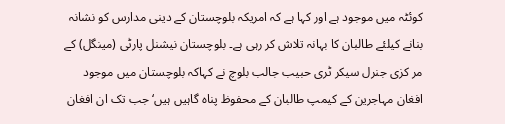کوئٹہ میں موجود ہے اور کہا ہے کہ امریکہ بلوچستان کے دینی مدارس کو نشانہ بنانے کیلئے طالبان کا بہانہ تلاش کر رہی ہے۔ بلوچستان نیشنل پارٹی (مینگل) کے مر کزی جنرل سیکر ٹری حبیب جالب بلوچ نے کہاکہ بلوچستان میں موجود افغان مہاجرین کے کیمپ طالبان کے محفوظ پناہ گاہیں ہیں‘ جب تک ان افغان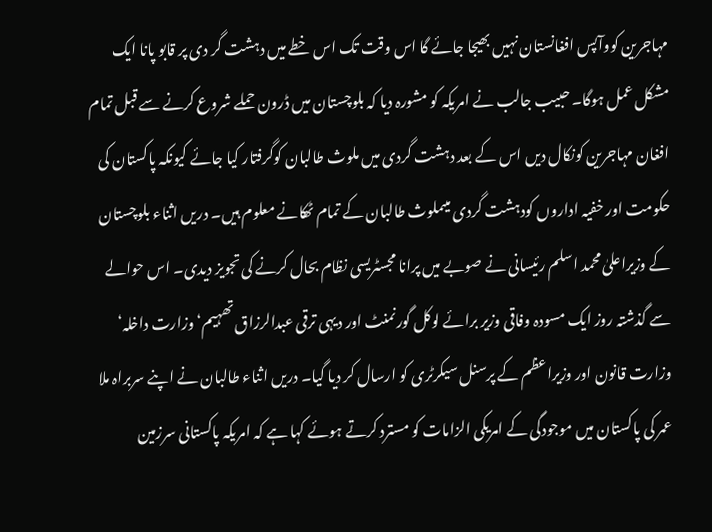مہاجرین کووآپس افغانستان نہیں بھیجا جائے گا اس وقت تک اس خطے میں دہشت گر دی پر قابو پانا ایک مشکل عمل ہوگا۔ حبیب جالب نے امریکہ کو مشورہ دیا کہ بلوچستان میں ڈرون حملے شروع کرنے سے قبل تمام افغان مہاجرین کونکال دیں اس کے بعد دہشت گردی میں ملوث طالبان کوگرفتار کیا جائے کیونکہ پاکستان کی حکومت اور خفیہ اداروں کودہشت گردی میںملوث طالبان کے تمام ٹھکانے معلوم ہیں۔ دریں اثناء بلوچستان کے وزیراعلیٰ محمد اسلم رئیسانی نے صوبے میں پرانا مجسٹریسی نظام بحال کرنے کی تجویز دیدی۔ اس حوالے سے گذشتہ روز ایک مسودہ وفاقی وزیر برائے لوکل گورنمنٹ اور دیہی ترقی عبدالرزاق تھہیم‘ وزارت داخلہ‘ وزارت قانون اور وزیراعظم کے پرسنل سیکرٹری کو ارسال کر دیا گیا۔ دریں اثناء طالبان نے اپنے سربراہ ملا عمر کی پاکستان میں موجودگی کے امریکی الزامات کو مسترد کرتے ہوئے کہا ہے کہ امریکہ پاکستانی سرزمین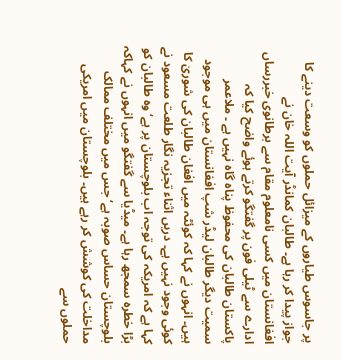پر جاسوس طیاروں کے میزائل حملوں کو وسعت دینے کا جواز پیدا کر رہا ہے۔ طالبان کمانڈر آیت اللہ خان نے افغانستان میں کسی نامعلوم مقام سے برطانوی خبررساں ادارے سے ٹیلی فون پر گفتگو کرتے ہوئے واضح کیا کہ پاکستان طالبان کی محفوظ پناہ گاہ نہیں ہے ۔ ملاعمر سمیت دیگر طالبان لیڈر شپ افغانستان میں ہی موجود ہیں۔ انہوں نے کہا کہ کوئٹہ میں افغان طالبان کی شوریٰ کا کوئی وجود نہیں ہے۔ دریں اثناء تجزیہ نگار طلعت مسعود نے کہا ہے کہ امریکہ کی توجہ اب بلوچستان پر ہے‘ وہ طالبان کو بڑا خطرہ سمجھ رہا ہے۔ میڈیا سے گفتگو میں انہوں نے کہاکہ بلوچستان حساس صوبہ ہے‘ جس میں مختلف ممالک مداخلت کی کوشش کر رہے ہیں۔ بلوچستان میں امریکی حملوں سے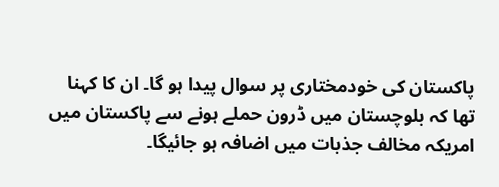پاکستان کی خودمختاری پر سوال پیدا ہو گا۔ ان کا کہنا تھا کہ بلوچستان میں ڈرون حملے ہونے سے پاکستان میں امریکہ مخالف جذبات میں اضافہ ہو جائیگا۔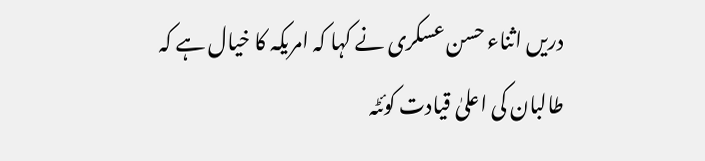دریں اثناء حسن عسکری نے کہا کہ امریکہ کا خیال ہے کہ طالبان کی اعلیٰ قیادت کوئٹہ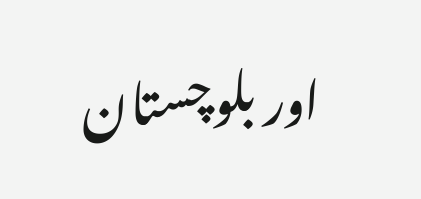اور بلوچستان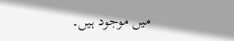میں موجود ہیں۔